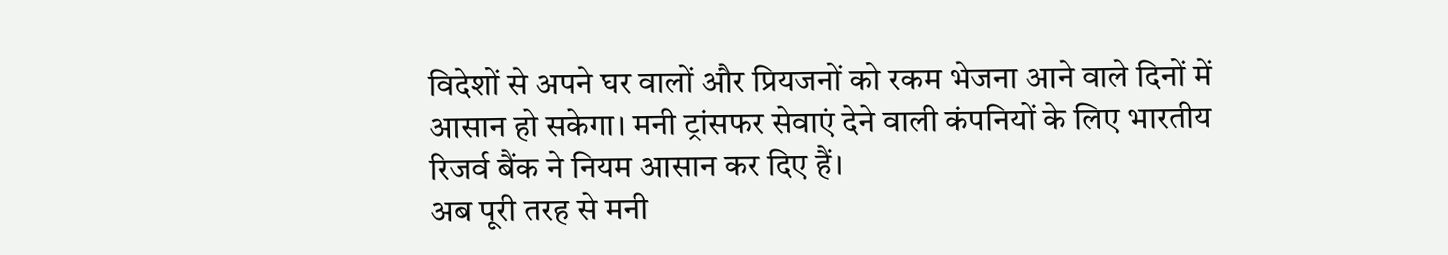विदेशों से अपने घर वालों और प्रियजनों को रकम भेजना आने वाले दिनों में आसान हो सकेगा। मनी ट्रांसफर सेवाएं देने वाली कंपनियों के लिए भारतीय रिजर्व बैंक ने नियम आसान कर दिए हैं।
अब पूरी तरह से मनी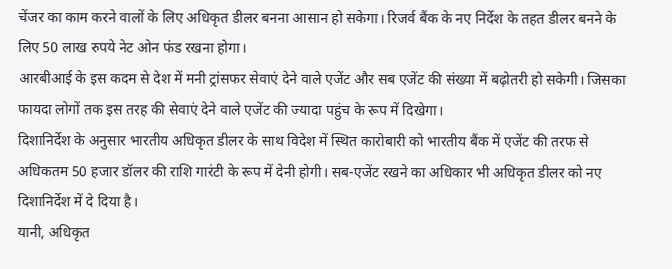चेंजर का काम करने वालों के लिए अधिकृत डीलर बनना आसान हो सकेगा। रिजर्व बैंक के नए निर्देश के तहत डीलर बनने के लिए 50 लाख रुपये नेट ओन फंड रखना होगा।
आरबीआई के इस कदम से देश में मनी ट्रांसफर सेवाएं देने वाले एजेंट और सब एजेंट की संख्या में बढ़ोतरी हो सकेगी। जिसका फायदा लोगों तक इस तरह की सेवाएं देने वाले एजेंट की ज्यादा पहुंच के रूप में दिखेगा।
दिशानिर्देश के अनुसार भारतीय अधिकृत डीलर के साथ विदेश में स्थित कारोबारी को भारतीय बैंक में एजेंट की तरफ से अधिकतम 50 हजार डॉलर की राशि गारंटी के रूप में देनी होगी। सब-एजेंट रखने का अधिकार भी अधिकृत डीलर को नए दिशानिर्देश में दे दिया है।
यानी, अधिकृत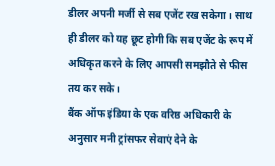डीलर अपनी मर्जी से सब एजेंट रख सकेगा। साथ ही डीलर को यह छूट होगी कि सब एजेंट के रूप में अधिकृत करने के लिए आपसी समझौते से फीस तय कर सके।
बैंक ऑफ इंडिया के एक वरिष्ठ अधिकारी के अनुसार मनी ट्रांसफर सेवाएं देने के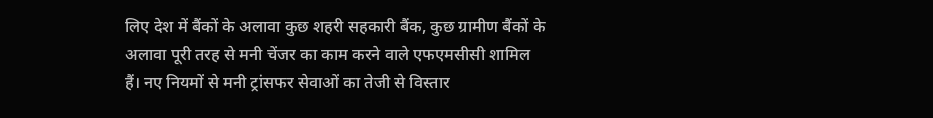लिए देश में बैंकों के अलावा कुछ शहरी सहकारी बैंक, कुछ ग्रामीण बैंकों के अलावा पूरी तरह से मनी चेंजर का काम करने वाले एफएमसीसी शामिल हैं। नए नियमों से मनी ट्रांसफर सेवाओं का तेजी से विस्तार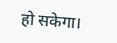हो सकेगा।